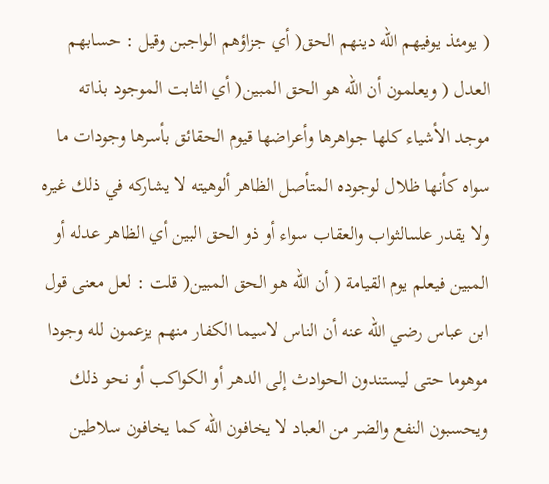( يومئذ يوفيهم الله دينهم الحق( أي جزاؤهم الواجبن وقيل : حسابهم العدل ( ويعلمون أن الله هو الحق المبين( أي الثابت الموجود بذاته موجد الأشياء كلها جواهرها وأعراضها قيوم الحقائق بأسرها وجودات ما سواه كأنها ظلال لوجوده المتأصل الظاهر ألوهيته لا يشاركه في ذلك غيره ولا يقدر علىىالثواب والعقاب سواء أو ذو الحق البين أي الظاهر عدله أو المبين فيعلم يوم القيامة ( أن الله هو الحق المبين( قلت : لعل معنى قول ابن عباس رضي الله عنه أن الناس لاسيما الكفار منهم يزعمون لله وجودا موهوما حتى ليستندون الحوادث إلى الدهر أو الكواكب أو نحو ذلك ويحسبون النفع والضر من العباد لا يخافون الله كما يخافون سلاطين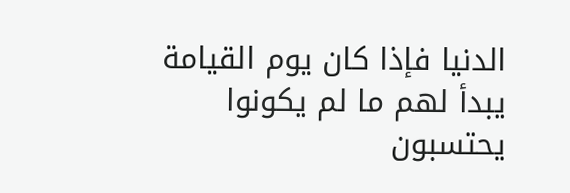الدنيا فإذا كان يوم القيامة يبدأ لهم ما لم يكونوا يحتسبون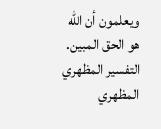ويعلمون أن الله هو الحق المبين.
التفسير المظهري
المظهري